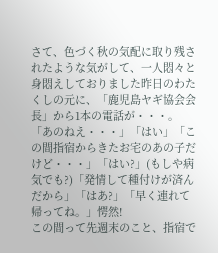さて、色づく秋の気配に取り残されたような気がして、一人悶々と身悶えしておりました昨日のわたくしの元に、「鹿児島ヤギ協会会長」から1本の電話が・・・。
「あのねえ・・・」「はい」「この間指宿からきたお宅のあの子だけど・・・」「はい?」(もしや病気でも?)「発情して種付けが済んだから」「はあ?」「早く連れて帰ってね。」愕然!
この間って先週末のこと、指宿で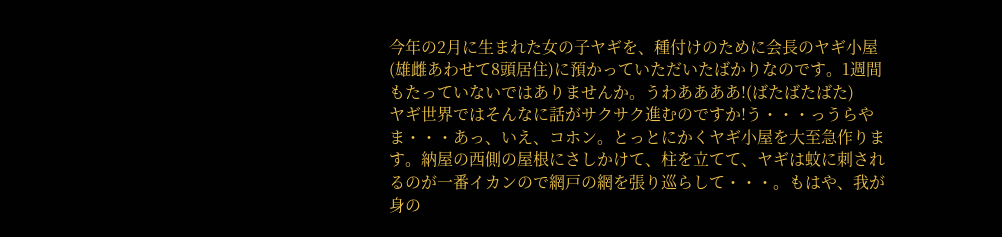今年の2月に生まれた女の子ヤギを、種付けのために会長のヤギ小屋(雄雌あわせて8頭居住)に預かっていただいたばかりなのです。1週間もたっていないではありませんか。うわああああ!(ばたばたばた)
ヤギ世界ではそんなに話がサクサク進むのですか!う・・・っうらやま・・・あっ、いえ、コホン。とっとにかくヤギ小屋を大至急作ります。納屋の西側の屋根にさしかけて、柱を立てて、ヤギは蚊に刺されるのが一番イカンので網戸の網を張り巡らして・・・。もはや、我が身の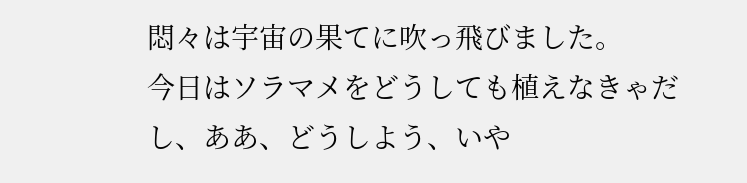悶々は宇宙の果てに吹っ飛びました。
今日はソラマメをどうしても植えなきゃだし、ああ、どうしよう、いや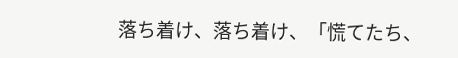落ち着け、落ち着け、「慌てたち、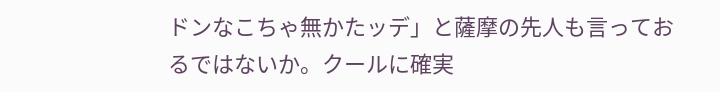ドンなこちゃ無かたッデ」と薩摩の先人も言っておるではないか。クールに確実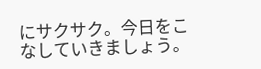にサクサク。今日をこなしていきましょう。